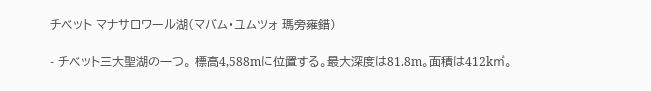チベット マナサロワール湖(マバム・ユムツォ 瑪旁雍錯)

- チベット三大聖湖の一つ。 標高4,588mに位置する。最大深度は81.8m。面積は412k㎡。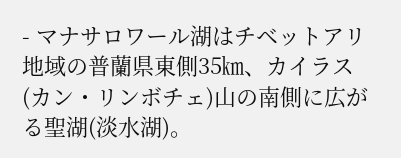- マナサロワール湖はチベットアリ地域の普蘭県東側35㎞、カイラス(カン・リンボチェ)山の南側に広がる聖湖(淡水湖)。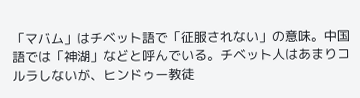「マバム」はチベット語で「征服されない」の意味。中国語では「神湖」などと呼んでいる。チベット人はあまりコルラしないが、ヒンドゥー教徒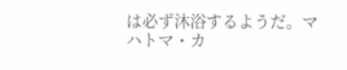は必ず沐浴するようだ。マハトマ・カ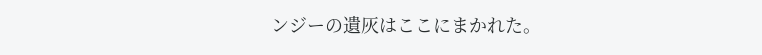ンジーの遺灰はここにまかれた。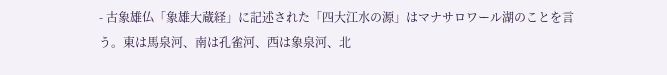- 古象雄仏「象雄大蔵経」に記述された「四大江水の源」はマナサロワール湖のことを言う。東は馬泉河、南は孔雀河、西は象泉河、北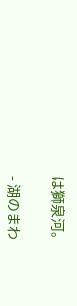は獅泉河。

- 湖のまわ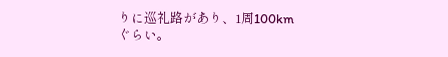りに巡礼路があり、1周100kmぐらい。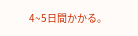4~5日間かかる。